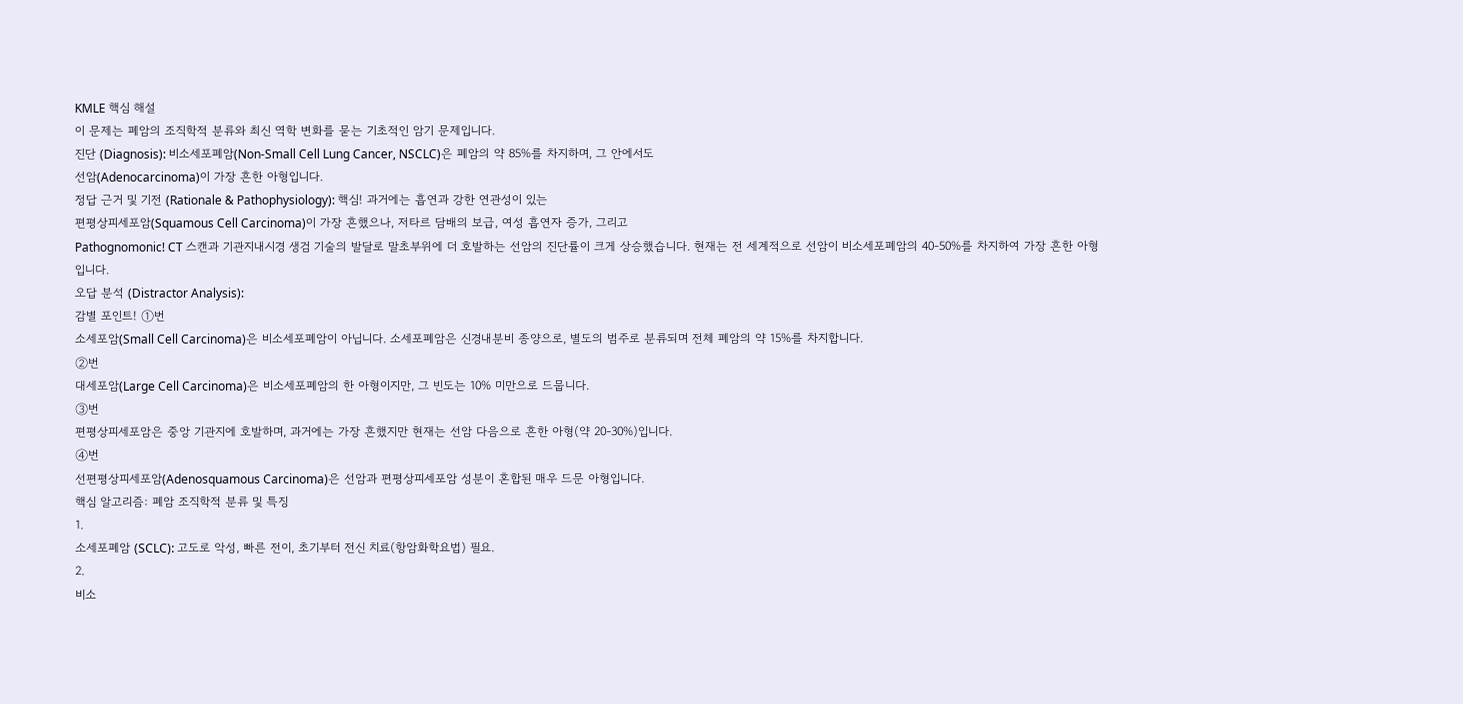KMLE 핵심 해설
이 문제는 폐암의 조직학적 분류와 최신 역학 변화를 묻는 기초적인 암기 문제입니다.
진단 (Diagnosis): 비소세포폐암(Non-Small Cell Lung Cancer, NSCLC)은 폐암의 약 85%를 차지하며, 그 안에서도
선암(Adenocarcinoma)이 가장 흔한 아형입니다.
정답 근거 및 기전 (Rationale & Pathophysiology): 핵심! 과거에는 흡연과 강한 연관성이 있는
편평상피세포암(Squamous Cell Carcinoma)이 가장 흔했으나, 저타르 담배의 보급, 여성 흡연자 증가, 그리고
Pathognomonic! CT 스캔과 기관지내시경 생검 기술의 발달로 말초부위에 더 호발하는 선암의 진단률이 크게 상승했습니다. 현재는 전 세계적으로 선암이 비소세포폐암의 40-50%를 차지하여 가장 흔한 아형입니다.
오답 분석 (Distractor Analysis):
감별 포인트! ①번
소세포암(Small Cell Carcinoma)은 비소세포폐암이 아닙니다. 소세포폐암은 신경내분비 종양으로, 별도의 범주로 분류되며 전체 폐암의 약 15%를 차지합니다.
②번
대세포암(Large Cell Carcinoma)은 비소세포폐암의 한 아형이지만, 그 빈도는 10% 미만으로 드뭅니다.
③번
편평상피세포암은 중앙 기관지에 호발하며, 과거에는 가장 흔했지만 현재는 선암 다음으로 흔한 아형(약 20-30%)입니다.
④번
선편평상피세포암(Adenosquamous Carcinoma)은 선암과 편평상피세포암 성분이 혼합된 매우 드문 아형입니다.
핵심 알고리즘: 폐암 조직학적 분류 및 특징
1.
소세포폐암 (SCLC): 고도로 악성, 빠른 전이, 초기부터 전신 치료(항암화학요법) 필요.
2.
비소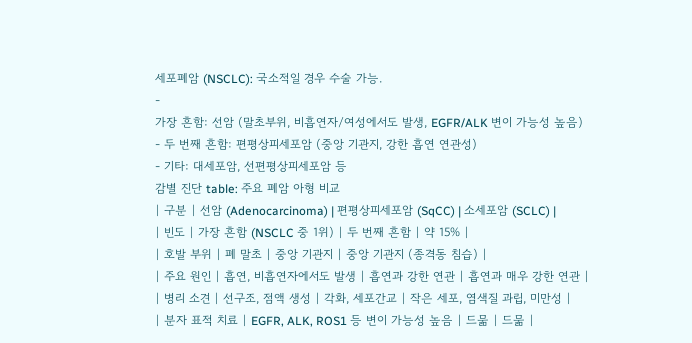세포폐암 (NSCLC): 국소적일 경우 수술 가능.
-
가장 흔함: 선암 (말초부위, 비흡연자/여성에서도 발생, EGFR/ALK 변이 가능성 높음)
- 두 번째 흔함: 편평상피세포암 (중앙 기관지, 강한 흡연 연관성)
- 기타: 대세포암, 선편평상피세포암 등
감별 진단 table: 주요 폐암 아형 비교
| 구분 | 선암 (Adenocarcinoma) | 편평상피세포암 (SqCC) | 소세포암 (SCLC) |
| 빈도 | 가장 흔함 (NSCLC 중 1위) | 두 번째 흔함 | 약 15% |
| 호발 부위 | 폐 말초 | 중앙 기관지 | 중앙 기관지 (종격동 침습) |
| 주요 원인 | 흡연, 비흡연자에서도 발생 | 흡연과 강한 연관 | 흡연과 매우 강한 연관 |
| 병리 소견 | 선구조, 점액 생성 | 각화, 세포간교 | 작은 세포, 염색질 과립, 미만성 |
| 분자 표적 치료 | EGFR, ALK, ROS1 등 변이 가능성 높음 | 드묾 | 드묾 |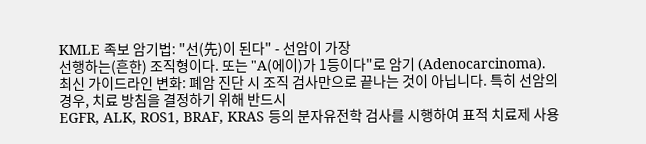KMLE 족보 암기법: "선(先)이 된다" - 선암이 가장
선행하는(흔한) 조직형이다. 또는 "A(에이)가 1등이다"로 암기 (Adenocarcinoma).
최신 가이드라인 변화: 폐암 진단 시 조직 검사만으로 끝나는 것이 아닙니다. 특히 선암의 경우, 치료 방침을 결정하기 위해 반드시
EGFR, ALK, ROS1, BRAF, KRAS 등의 분자유전학 검사를 시행하여 표적 치료제 사용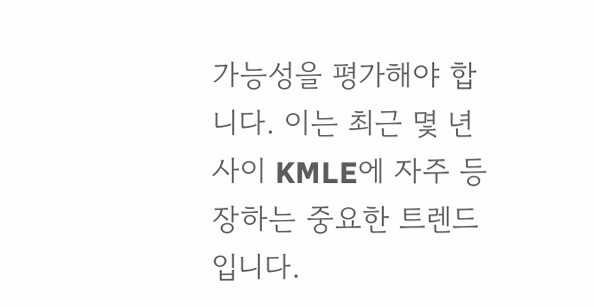가능성을 평가해야 합니다. 이는 최근 몇 년 사이 KMLE에 자주 등장하는 중요한 트렌드입니다.